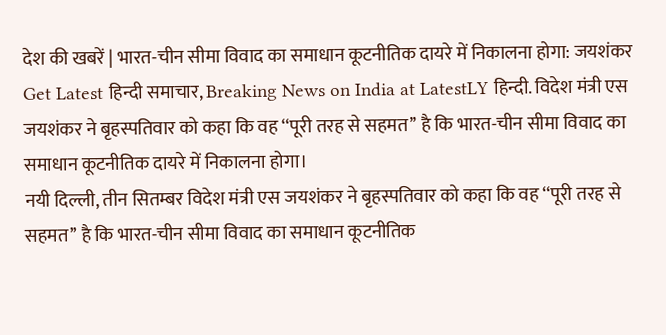देश की खबरें | भारत-चीन सीमा विवाद का समाधान कूटनीतिक दायरे में निकालना होगा: जयशंकर
Get Latest हिन्दी समाचार, Breaking News on India at LatestLY हिन्दी. विदेश मंत्री एस जयशंकर ने बृहस्पतिवार को कहा कि वह ‘‘पूरी तरह से सहमत’’ है कि भारत-चीन सीमा विवाद का समाधान कूटनीतिक दायरे में निकालना होगा।
नयी दिल्ली, तीन सितम्बर विदेश मंत्री एस जयशंकर ने बृहस्पतिवार को कहा कि वह ‘‘पूरी तरह से सहमत’’ है कि भारत-चीन सीमा विवाद का समाधान कूटनीतिक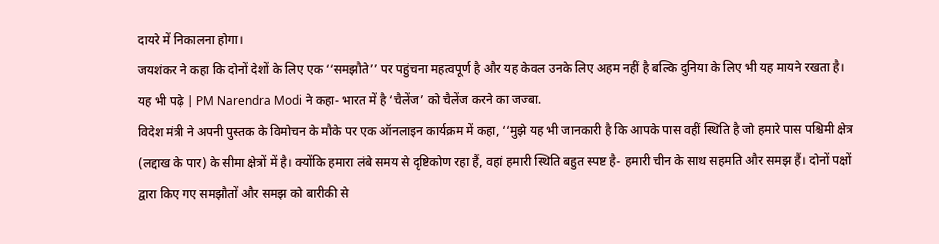दायरे में निकालना होगा।
जयशंकर ने कहा कि दोनों देशों के लिए एक ‘‘समझौते’’ पर पहुंचना महत्वपूर्ण है और यह केवल उनके लिए अहम नहीं है बल्कि दुनिया के लिए भी यह मायने रखता है।
यह भी पढ़े | PM Narendra Modi ने कहा- भारत में है ‘चैलेंज’ को चैलेंज करने का जज्बा.
विदेश मंत्री ने अपनी पुस्तक के विमोचन के मौके पर एक ऑनलाइन कार्यक्रम में कहा, ‘‘मुझे यह भी जानकारी है कि आपके पास वहीं स्थिति है जो हमारे पास पश्चिमी क्षेत्र (लद्दाख के पार) के सीमा क्षेत्रों में है। क्योंकि हमारा लंबे समय से दृष्टिकोण रहा हैं, वहां हमारी स्थिति बहुत स्पष्ट है- हमारी चीन के साथ सहमति और समझ हैं। दोनों पक्षों द्वारा किए गए समझौतों और समझ को बारीकी से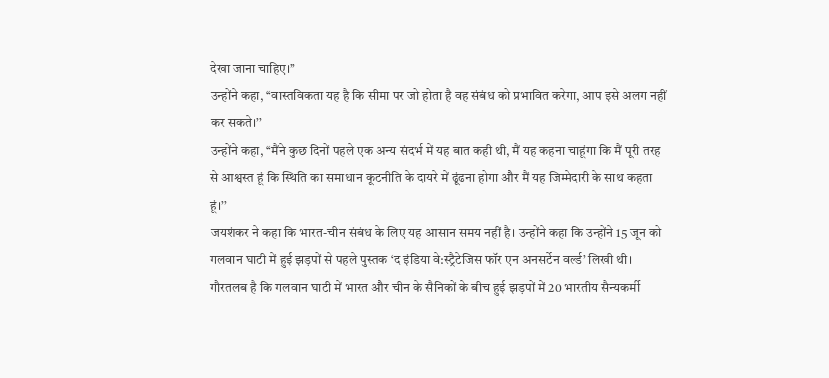देखा जाना चाहिए।’’
उन्होंने कहा, ‘‘वास्तविकता यह है कि सीमा पर जो होता है वह संबंध को प्रभावित करेगा, आप इसे अलग नहीं कर सकते।’’
उन्होंने कहा, ‘‘मैंने कुछ दिनों पहले एक अन्य संदर्भ में यह बात कही थी, मैं यह कहना चाहूंगा कि मैं पूरी तरह से आश्वस्त हूं कि स्थिति का समाधान कूटनीति के दायरे में ढूंढना होगा और मैं यह जिम्मेदारी के साथ कहता हूं।’’
जयशंकर ने कहा कि भारत-चीन संबंध के लिए यह आसान समय नहीं है। उन्होंने कहा कि उन्होंने 15 जून को गलवान घाटी में हुई झड़पों से पहले पुस्तक ‘द इंडिया वे:स्ट्रैटेजिस फॉर एन अनसर्टेन वर्ल्ड’ लिखी थी।
गौरतलब है कि गलवान घाटी में भारत और चीन के सैनिकों के बीच हुई झड़पों में 20 भारतीय सैन्यकर्मी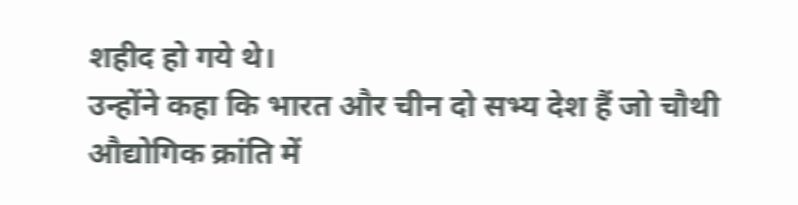शहीद हो गये थे।
उन्होंने कहा कि भारत और चीन दो सभ्य देश हैं जो चौथी औद्योगिक क्रांति में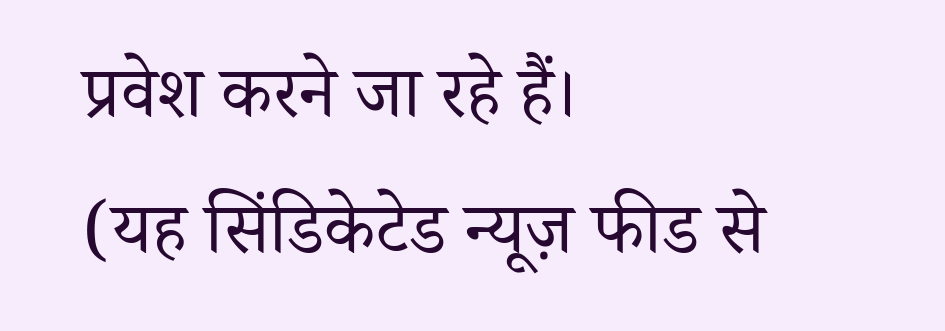प्रवेश करने जा रहे हैं।
(यह सिंडिकेटेड न्यूज़ फीड से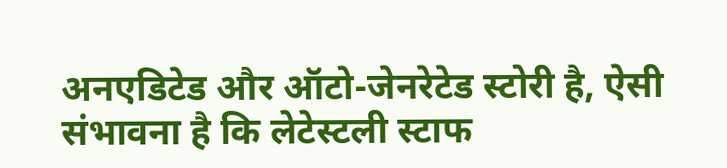अनएडिटेड और ऑटो-जेनरेटेड स्टोरी है, ऐसी संभावना है कि लेटेस्टली स्टाफ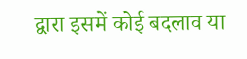द्वारा इसमें कोई बदलाव या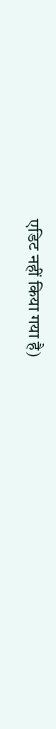एडिट नहीं किया गया है)